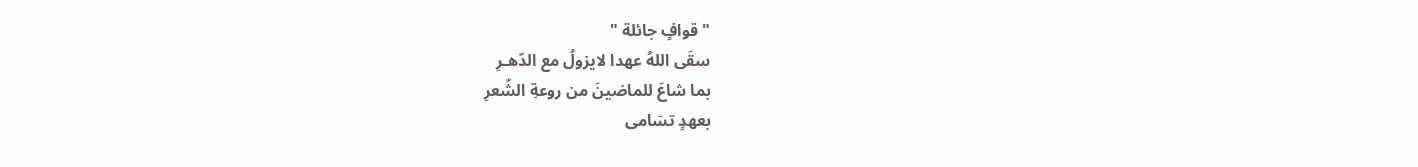" قوافٍ جائلة "
سقَى اللهُ عهدا لايزولُ مع الدّهـرِ
بما شاعَ للماضينَ من روعةِ الشّعرِ
بعهدٍ تسَامى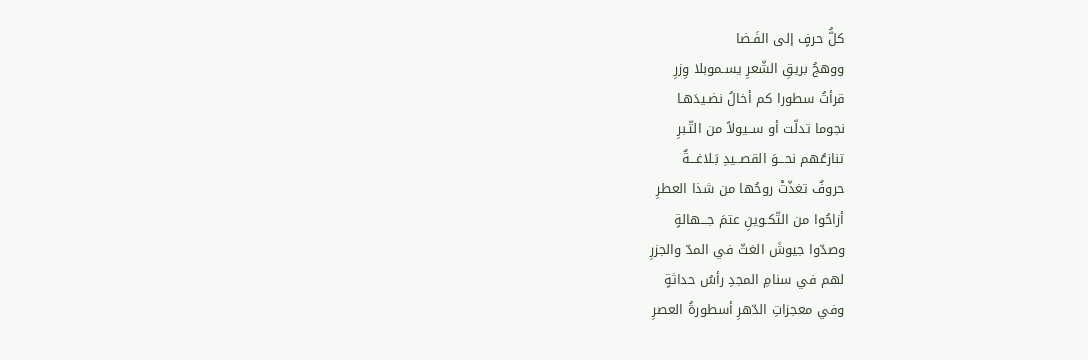كلُّ حرفٍ إلى الفَـضا
ووهجُ بريقِ الشّعرِ يسـموبلا وِزرِ
قرأتُ سطورا كم أخالُ نضـيدَهـا
نجوما تدلّت أو ســيولاً من التّـبرِ
تنازعُهم نحـــوَ القصــيدِ بَـلاغـــةٌ
حروفٌ تغذّتْ روحُها من شذا العطرِ
أزاحُوا من التّكـوينِ عتمَ جـــهالةٍ
وصدّوا جيوشَ الغثّ في المدّ والجزرِ
لهم في سنامِ المجدِ رأسُ حداثةٍ
وفي معجزاتِ الدّهرِ أسطورةُ العصرِ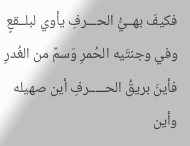فكيفَ بهــيُّ الحـــرفِ يأوي لبلــقعٍ
وفي وجنتَيه الحُمرِ وَسمٌ من الغُدرِ
فأينَ بريقُ الحـــــرفِ أين صهيله
وأين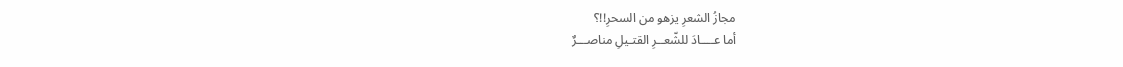مجازُ الشعرِ يزهو من السحرِ!!؟
أما عــــادَ للشّعــرِ القتـيلِ مناصـــرٌ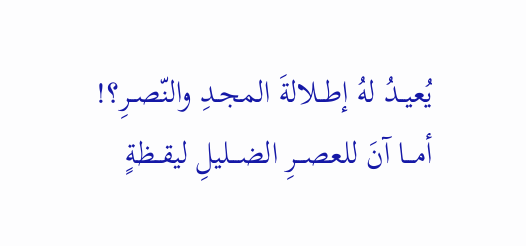يُعيــدُ لهُ إطــلالةَ المجـدِ والنّصــرِ؟!
أمـــا آنَ للعصـــرِ الضـــليلِ ليقــظةٍ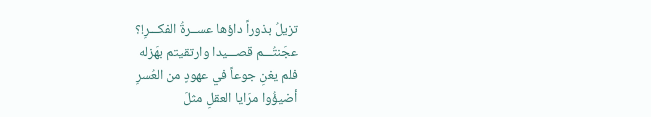تزيلُ بذوراً داؤها عســرةُ الفكـــرِ!؟
عجَنتُـــم قصـــيدا وارتقيتم بهَزله
فلم يغنِ جوعاً في عهودٍ من العُسرِ
أضيؤُوا مرَايا العقلِ مثلَ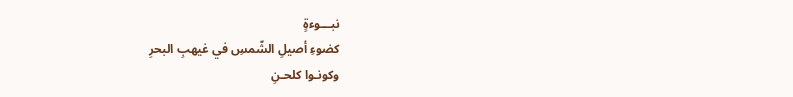نبـــوءةٍ
كضوءِ أصيلِ الشّمسِ في غيهبِ البحرِ
وكونـوا كلحـنِ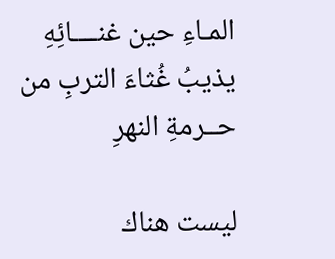المـاءِ حين غنــــائِهِ
يذيبُ غُثاءَ التربِ من حــرمةِ النهرِ

ليست هناك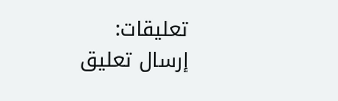تعليقات:
إرسال تعليق